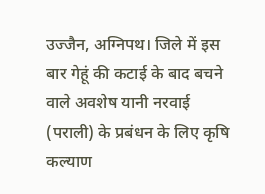उज्जैन, अग्निपथ। जिले में इस बार गेहूं की कटाई के बाद बचने वाले अवशेष यानी नरवाई (पराली) के प्रबंधन के लिए कृषि कल्याण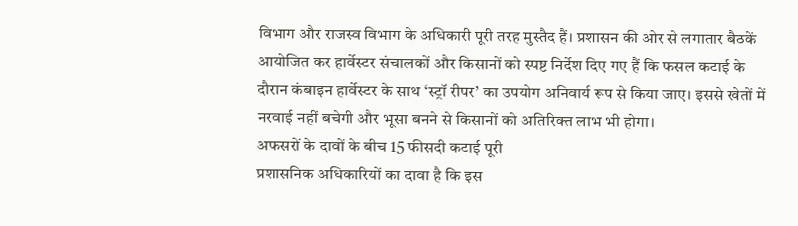विभाग और राजस्व विभाग के अधिकारी पूरी तरह मुस्तैद हैं। प्रशासन की ओर से लगातार बैठकें आयोजित कर हार्वेस्टर संचालकों और किसानों को स्पष्ट निर्देश दिए गए हैं कि फसल कटाई के दौरान कंबाइन हार्वेस्टर के साथ ‘स्ट्रॉ रीपर’ का उपयोग अनिवार्य रूप से किया जाए। इससे खेतों में नरवाई नहीं बचेगी और भूसा बनने से किसानों को अतिरिक्त लाभ भी होगा।
अफसरों के दावों के बीच 15 फीसदी कटाई पूरी
प्रशासनिक अधिकारियों का दावा है कि इस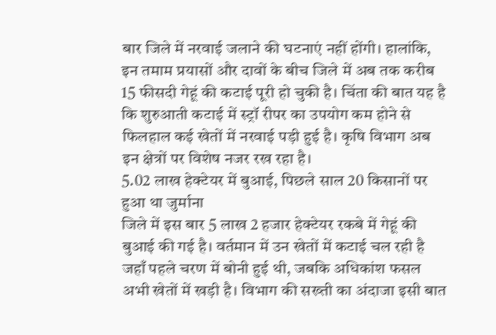बार जिले में नरवाई जलाने की घटनाएं नहीं होंगी। हालांकि, इन तमाम प्रयासों और दावों के बीच जिले में अब तक करीब 15 फीसदी गेहूं की कटाई पूरी हो चुकी है। चिंता की बात यह है कि शुरुआती कटाई में स्ट्रॉ रीपर का उपयोग कम होने से फिलहाल कई खेतों में नरवाई पड़ी हुई है। कृषि विभाग अब इन क्षेत्रों पर विशेष नजर रख रहा है।
5.02 लाख हेक्टेयर में बुआई, पिछले साल 20 किसानों पर हुआ था जुर्माना
जिले में इस बार 5 लाख 2 हजार हेक्टेयर रकबे में गेहूं की बुआई की गई है। वर्तमान में उन खेतों में कटाई चल रही है जहाँ पहले चरण में बोनी हुई थी, जबकि अधिकांश फसल अभी खेतों में खड़ी है। विभाग की सख्ती का अंदाजा इसी बात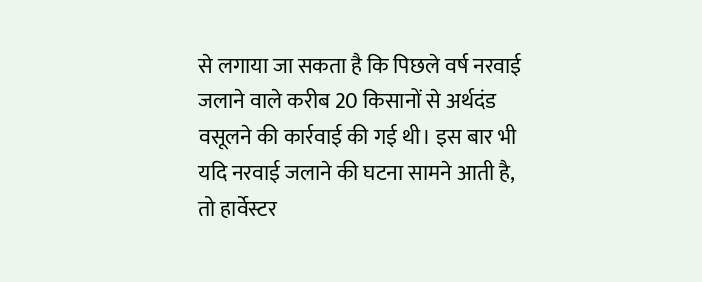से लगाया जा सकता है कि पिछले वर्ष नरवाई जलाने वाले करीब 20 किसानों से अर्थदंड वसूलने की कार्रवाई की गई थी। इस बार भी यदि नरवाई जलाने की घटना सामने आती है, तो हार्वेस्टर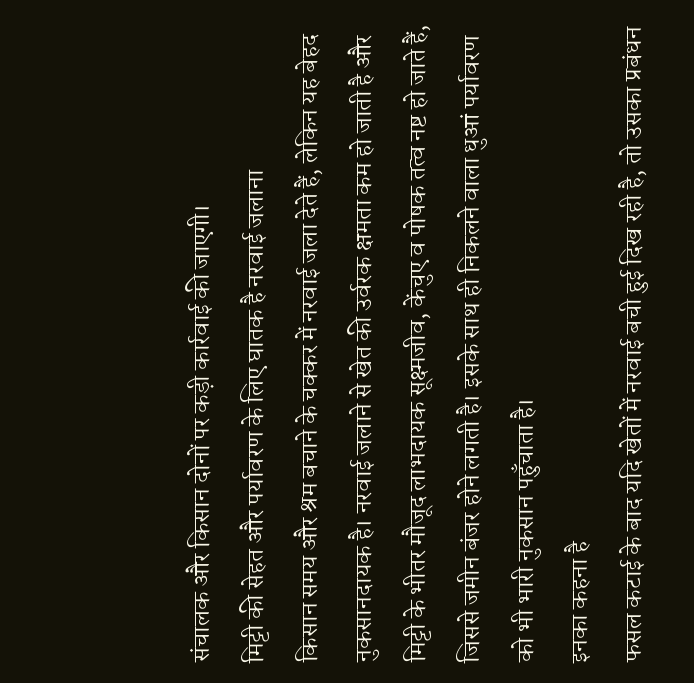संचालक और किसान दोनों पर कड़ी कार्रवाई की जाएगी।
मिट्टी की सेहत और पर्यावरण के लिए घातक है नरवाई जलाना
किसान समय और श्रम बचाने के चक्कर में नरवाई जला देते हैं, लेकिन यह बेहद नुकसानदायक है। नरवाई जलाने से खेत की उर्वरक क्षमता कम हो जाती है और मिट्टी के भीतर मौजूद लाभदायक सूक्ष्मजीव, केंचुए व पोषक तत्व नष्ट हो जाते हैं, जिससे जमीन बंजर होने लगती है। इसके साथ ही निकलने वाला धुआं पर्यावरण को भी भारी नुकसान पहुँचाता है।
इनका कहना है
फसल कटाई के बाद यदि खेतों में नरवाई बची हुई दिख रही है, तो उसका प्रबंधन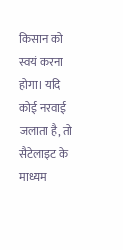किसान को स्वयं करना होगा। यदि कोई नरवाई जलाता है, तो सैटेलाइट के माध्यम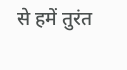से हमें तुरंत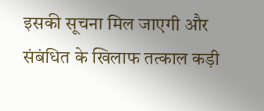इसकी सूचना मिल जाएगी और संबंधित के खिलाफ तत्काल कड़ी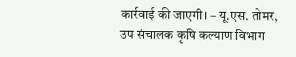कार्रवाई की जाएगी। – यू.एस. तोमर, उप संचालक कृषि कल्याण विभाग